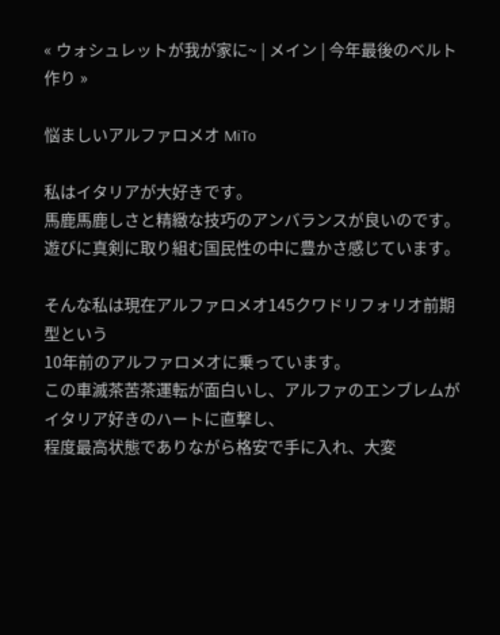« ウォシュレットが我が家に~ | メイン | 今年最後のベルト作り »

悩ましいアルファロメオ MiTo

私はイタリアが大好きです。
馬鹿馬鹿しさと精緻な技巧のアンバランスが良いのです。
遊びに真剣に取り組む国民性の中に豊かさ感じています。

そんな私は現在アルファロメオ145クワドリフォリオ前期型という
10年前のアルファロメオに乗っています。
この車滅茶苦茶運転が面白いし、アルファのエンブレムがイタリア好きのハートに直撃し、
程度最高状態でありながら格安で手に入れ、大変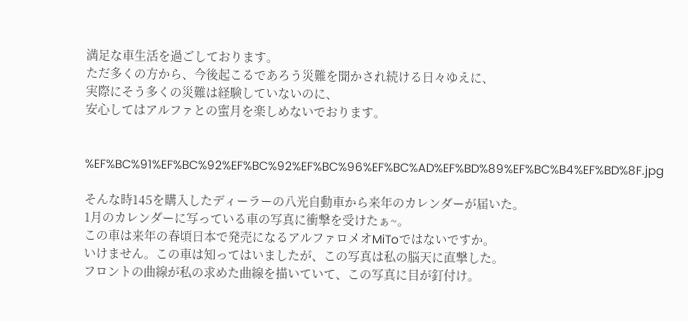満足な車生活を過ごしております。
ただ多くの方から、今後起こるであろう災難を聞かされ続ける日々ゆえに、
実際にそう多くの災難は経験していないのに、
安心してはアルファとの蜜月を楽しめないでおります。


%EF%BC%91%EF%BC%92%EF%BC%92%EF%BC%96%EF%BC%AD%EF%BD%89%EF%BC%B4%EF%BD%8F.jpg

そんな時145を購入したディーラーの八光自動車から来年のカレンダーが届いた。
1月のカレンダーに写っている車の写真に衝撃を受けたぁ~。
この車は来年の春頃日本で発売になるアルファロメオMiToではないですか。
いけません。この車は知ってはいましたが、この写真は私の脳天に直撃した。
フロントの曲線が私の求めた曲線を描いていて、この写真に目が釘付け。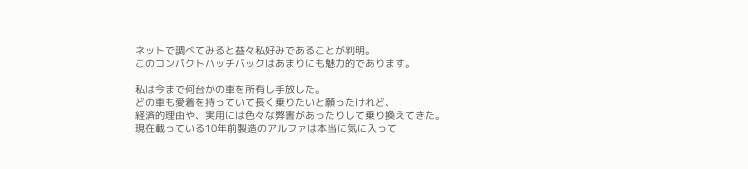ネットで調べてみると益々私好みであることが判明。
このコンパクトハッチバックはあまりにも魅力的であります。

私は今まで何台かの車を所有し手放した。
どの車も愛着を持っていて長く乗りたいと願ったけれど、
経済的理由や、実用には色々な弊害があったりして乗り換えてきた。
現在載っている10年前製造のアルファは本当に気に入って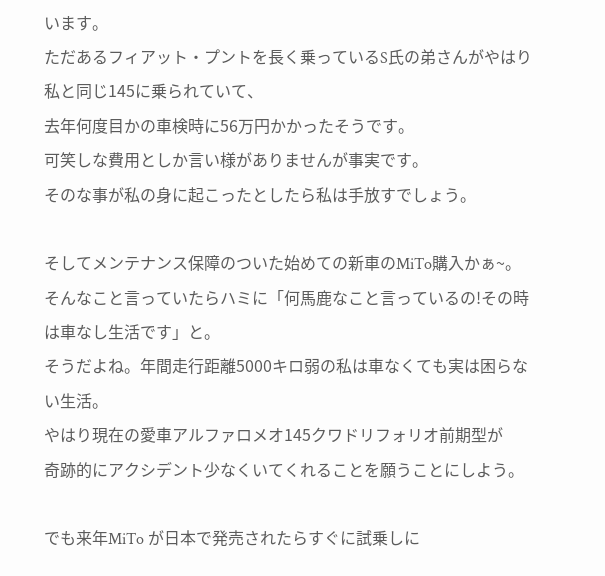います。
ただあるフィアット・プントを長く乗っているS氏の弟さんがやはり私と同じ145に乗られていて、
去年何度目かの車検時に56万円かかったそうです。
可笑しな費用としか言い様がありませんが事実です。
そのな事が私の身に起こったとしたら私は手放すでしょう。

そしてメンテナンス保障のついた始めての新車のMiTo購入かぁ~。
そんなこと言っていたらハミに「何馬鹿なこと言っているの!その時は車なし生活です」と。
そうだよね。年間走行距離5000キロ弱の私は車なくても実は困らない生活。
やはり現在の愛車アルファロメオ145クワドリフォリオ前期型が
奇跡的にアクシデント少なくいてくれることを願うことにしよう。

でも来年MiTo が日本で発売されたらすぐに試乗しに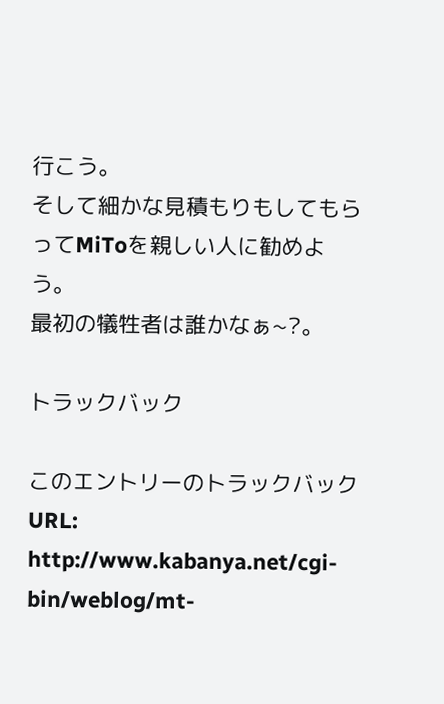行こう。
そして細かな見積もりもしてもらってMiToを親しい人に勧めよう。
最初の犠牲者は誰かなぁ~?。

トラックバック

このエントリーのトラックバックURL:
http://www.kabanya.net/cgi-bin/weblog/mt-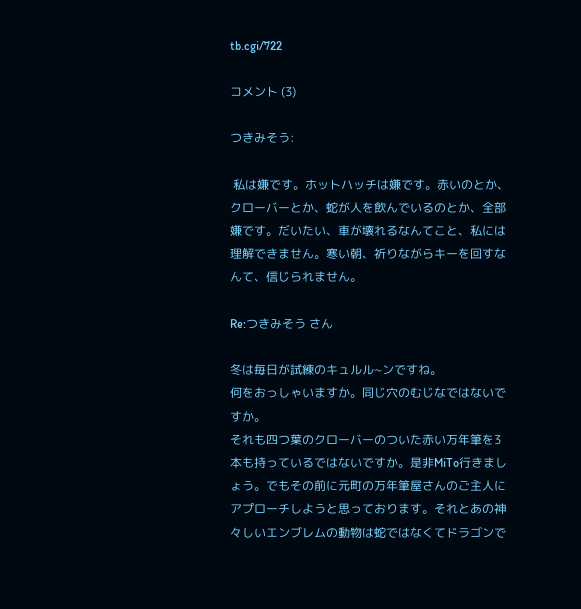tb.cgi/722

コメント (3)

つきみそう:

 私は嫌です。ホットハッチは嫌です。赤いのとか、クローバーとか、蛇が人を飲んでいるのとか、全部嫌です。だいたい、車が壊れるなんてこと、私には理解できません。寒い朝、祈りながらキーを回すなんて、信じられません。

Re:つきみそう さん

冬は毎日が試練のキュルル~ンですね。
何をおっしゃいますか。同じ穴のむじなではないですか。
それも四つ葉のクローバーのついた赤い万年筆を3本も持っているではないですか。是非MiTo行きましょう。でもその前に元町の万年筆屋さんのご主人にアプローチしようと思っております。それとあの神々しいエンブレムの動物は蛇ではなくてドラゴンで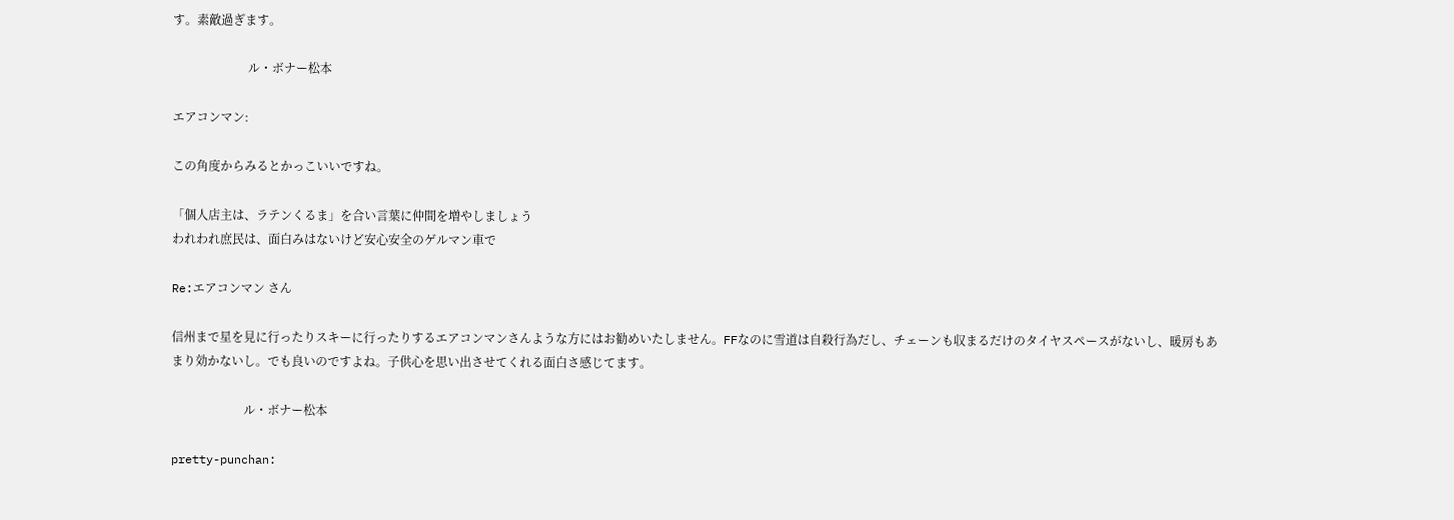す。素敵過ぎます。

                         ル・ボナー松本

エアコンマン:

この角度からみるとかっこいいですね。

「個人店主は、ラテンくるま」を合い言葉に仲間を増やしましょう
われわれ庶民は、面白みはないけど安心安全のゲルマン車で

Re:エアコンマン さん

信州まで星を見に行ったりスキーに行ったりするエアコンマンさんような方にはお勧めいたしません。FFなのに雪道は自殺行為だし、チェーンも収まるだけのタイヤスペースがないし、暖房もあまり効かないし。でも良いのですよね。子供心を思い出させてくれる面白さ感じてます。

                        ル・ボナー松本

pretty-punchan: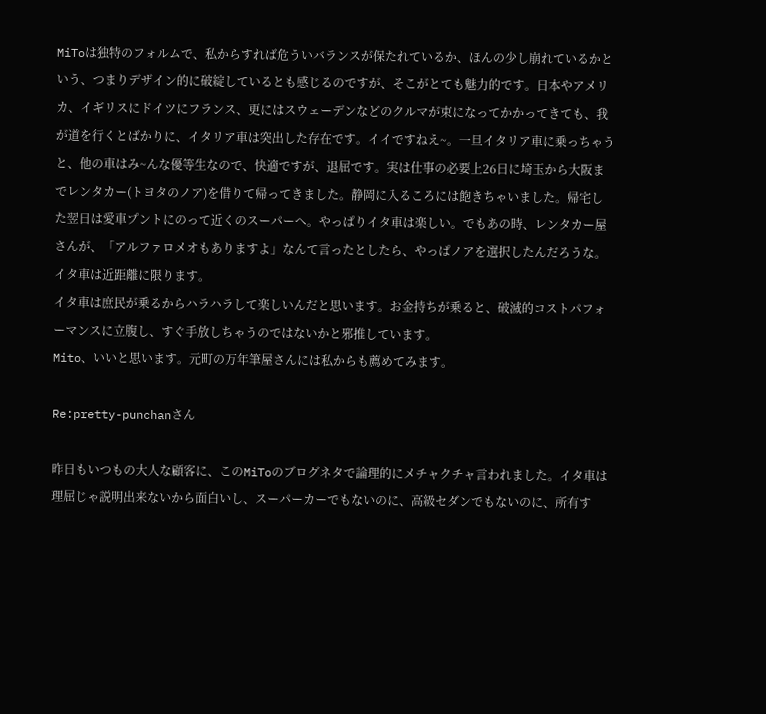MiToは独特のフォルムで、私からすれば危ういバランスが保たれているか、ほんの少し崩れているかという、つまりデザイン的に破綻しているとも感じるのですが、そこがとても魅力的です。日本やアメリカ、イギリスにドイツにフランス、更にはスウェーデンなどのクルマが束になってかかってきても、我が道を行くとばかりに、イタリア車は突出した存在です。イイですねえ~。一旦イタリア車に乗っちゃうと、他の車はみ~んな優等生なので、快適ですが、退屈です。実は仕事の必要上26日に埼玉から大阪までレンタカー(トヨタのノア)を借りて帰ってきました。静岡に入るころには飽きちゃいました。帰宅した翌日は愛車プントにのって近くのスーパーへ。やっぱりイタ車は楽しい。でもあの時、レンタカー屋さんが、「アルファロメオもありますよ」なんて言ったとしたら、やっぱノアを選択したんだろうな。イタ車は近距離に限ります。
イタ車は庶民が乗るからハラハラして楽しいんだと思います。お金持ちが乗ると、破滅的コストパフォーマンスに立腹し、すぐ手放しちゃうのではないかと邪推しています。
Mito、いいと思います。元町の万年筆屋さんには私からも薦めてみます。

Re:pretty-punchanさん

昨日もいつもの大人な顧客に、このMiToのブログネタで論理的にメチャクチャ言われました。イタ車は理屈じゃ説明出来ないから面白いし、スーパーカーでもないのに、高級セダンでもないのに、所有す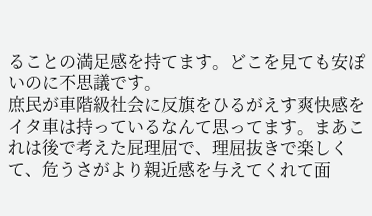ることの満足感を持てます。どこを見ても安ぽいのに不思議です。
庶民が車階級社会に反旗をひるがえす爽快感をイタ車は持っているなんて思ってます。まあこれは後で考えた屁理屈で、理屈抜きで楽しくて、危うさがより親近感を与えてくれて面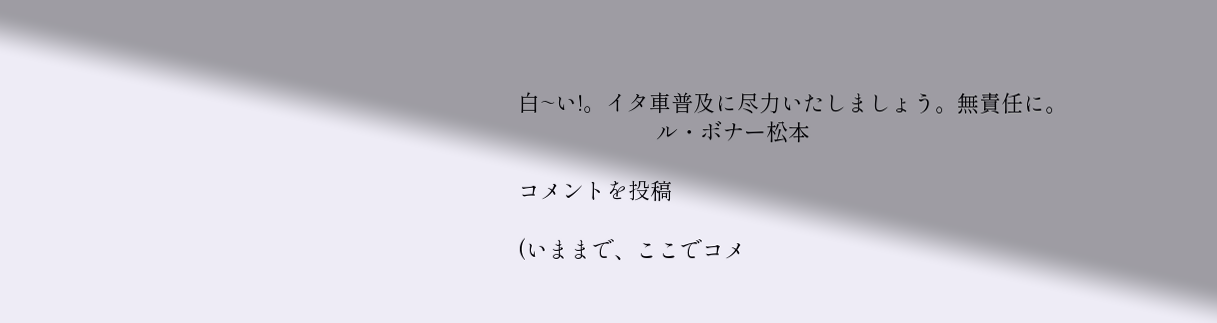白~い!。イタ車普及に尽力いたしましょう。無責任に。
                       ル・ボナー松本

コメントを投稿

(いままで、ここでコメ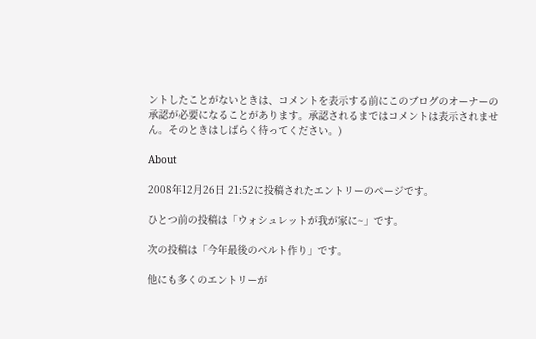ントしたことがないときは、コメントを表示する前にこのブログのオーナーの承認が必要になることがあります。承認されるまではコメントは表示されません。そのときはしばらく待ってください。)

About

2008年12月26日 21:52に投稿されたエントリーのページです。

ひとつ前の投稿は「ウォシュレットが我が家に~」です。

次の投稿は「今年最後のベルト作り」です。

他にも多くのエントリーが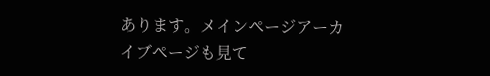あります。メインページアーカイブページも見て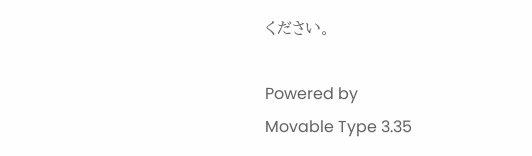ください。

Powered by
Movable Type 3.35